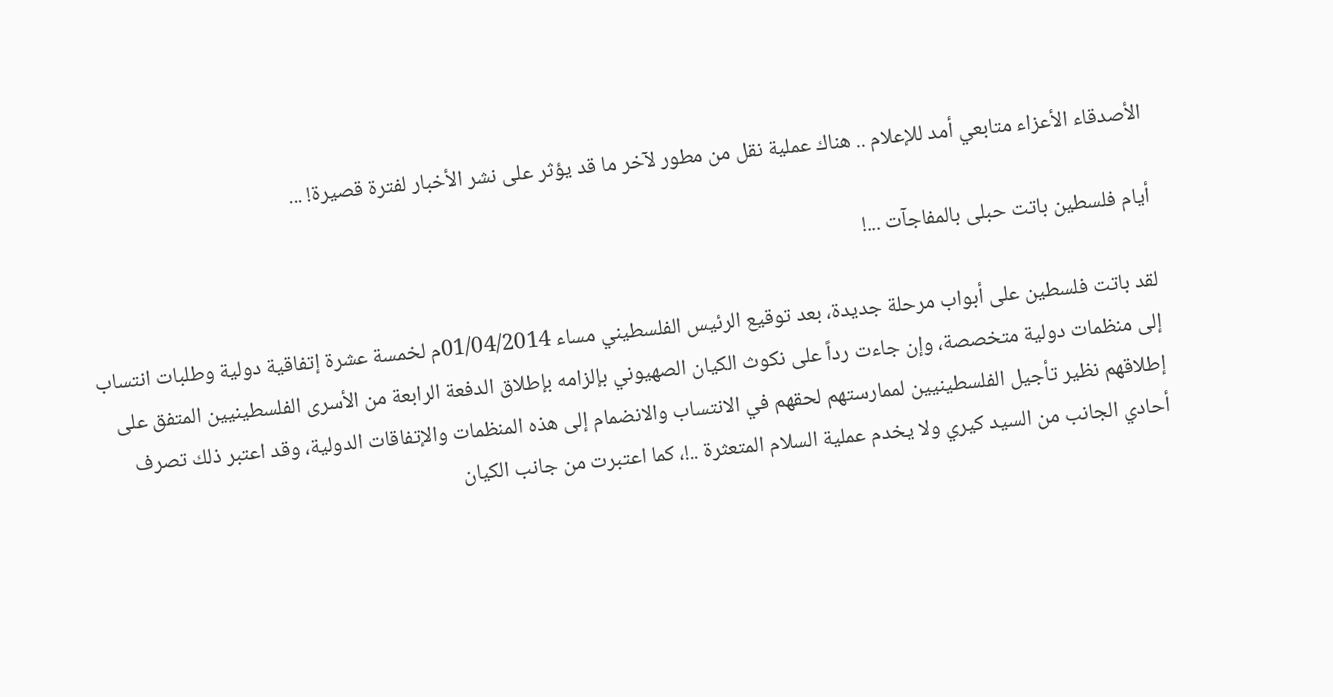الأصدقاء الأعزاء متابعي أمد للإعلام .. هناك عملية نقل من مطور لآخر ما قد يؤثر على نشر الأخبار لفترة قصيرة! ...

أيام فلسطين باتت حبلى بالمفاجآت ...!

لقد باتت فلسطين على أبواب مرحلة جديدة، بعد توقيع الرئيس الفلسطيني مساء 01/04/2014م لخمسة عشرة إتفاقية دولية وطلبات انتساب إلى منظمات دولية متخصصة، وإن جاءت رداً على نكوث الكيان الصهيوني بإلزامه بإطلاق الدفعة الرابعة من الأسرى الفلسطينيين المتفق على إطلاقهم نظير تأجيل الفلسطينيين لممارستهم لحقهم في الانتساب والانضمام إلى هذه المنظمات والإتفاقات الدولية، وقد اعتبر ذلك تصرف أحادي الجانب من السيد كيري ولا يخدم عملية السلام المتعثرة ..!، كما اعتبرت من جانب الكيان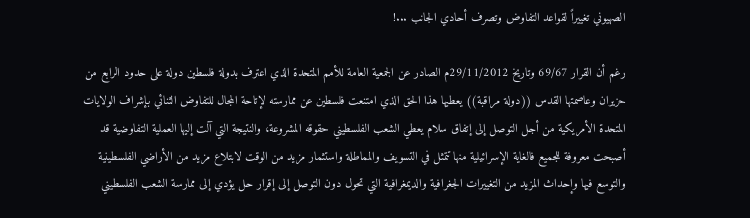الصهيوني تغييراً لقواعد التفاوض وتصرف أحادي الجانب ...!

رغم أن القرار 69/67 وتاريخ 29/11/2012م الصادر عن الجمعية العامة للأمم المتحدة الذي اعترف بدولة فلسطين دولة على حدود الرابع من حزيران وعاصمتها القدس ((دولة مراقبة)) يعطيها هذا الحق الذي امتنعت فلسطين عن ممارسته لإتاحة المجال للتفاوض الثنائي بإشراف الولايات المتحدة الأمريكية من أجل التوصل إلى إتفاق سلام يعطي الشعب الفلسطيني حقوقه المشروعة، والنتيجة التي آلت إليها العملية التفاوضية قد أصبحت معروفة للجميع فالغاية الإسرائيلية منها تتمثل في التسويف والمماطلة واستثمار مزيد من الوقت لابتلاع مزيد من الأراضي الفلسطينية والتوسع فيها وإحداث المزيد من التغييرات الجغرافية والديمغرافية التي تحول دون التوصل إلى إقرار حل يؤدي إلى ممارسة الشعب الفلسطيني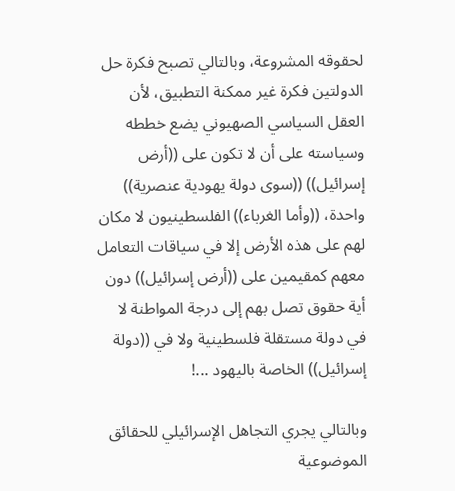لحقوقه المشروعة، وبالتالي تصبح فكرة حل الدولتين فكرة غير ممكنة التطبيق، لأن العقل السياسي الصهيوني يضع خططه وسياسته على أن لا تكون على ((أرض إسرائيل)) ((سوى دولة يهودية عنصرية)) واحدة، ((وأما الغرباء)) الفلسطينيون لا مكان لهم على هذه الأرض إلا في سياقات التعامل معهم كمقيمين على ((أرض إسرائيل)) دون أية حقوق تصل بهم إلى درجة المواطنة لا في دولة مستقلة فلسطينية ولا في ((دولة إسرائيل)) الخاصة باليهود ...!

وبالتالي يجري التجاهل الإسرائيلي للحقائق الموضوعية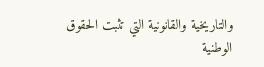والتاريخية والقانونية التي تثبت الحقوق الوطنية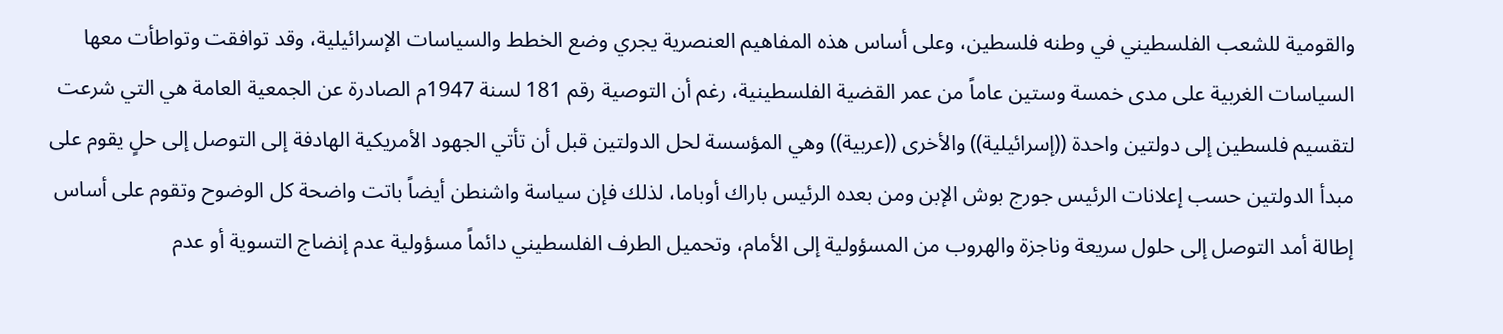والقومية للشعب الفلسطيني في وطنه فلسطين، وعلى أساس هذه المفاهيم العنصرية يجري وضع الخطط والسياسات الإسرائيلية، وقد توافقت وتواطأت معها السياسات الغربية على مدى خمسة وستين عاماً من عمر القضية الفلسطينية، رغم أن التوصية رقم 181 لسنة 1947م الصادرة عن الجمعية العامة هي التي شرعت لتقسيم فلسطين إلى دولتين واحدة ((إسرائيلية)) والأخرى ((عربية)) وهي المؤسسة لحل الدولتين قبل أن تأتي الجهود الأمريكية الهادفة إلى التوصل إلى حلٍ يقوم على مبدأ الدولتين حسب إعلانات الرئيس جورج بوش الإبن ومن بعده الرئيس باراك أوباما، لذلك فإن سياسة واشنطن أيضاً باتت واضحة كل الوضوح وتقوم على أساس إطالة أمد التوصل إلى حلول سريعة وناجزة والهروب من المسؤولية إلى الأمام، وتحميل الطرف الفلسطيني دائماً مسؤولية عدم إنضاج التسوية أو عدم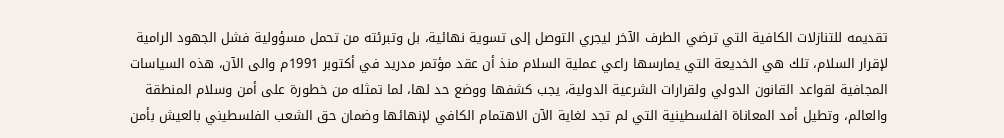تقديمه للتنازلات الكافية التي ترضي الطرف الآخر ليجري التوصل إلى تسوية نهائية، بل وتبرئته من تحمل مسؤولية فشل الجهود الرامية لإقرار السلام، تلك هي الخديعة التي يمارسها راعي عملية السلام منذ أن عقد مؤتمر مدريد في أكتوبر 1991م والى الآن، هذه السياسات المجافية لقواعد القانون الدولي ولقرارات الشرعية الدولية، يجب كشفها ووضع حد لها، لما تمثله من خطورة على أمن وسلام المنطقة والعالم، وتطيل أمد المعاناة الفلسطينية التي لم تجد لغاية الآن الاهتمام الكافي لإنهائها وضمان حق الشعب الفلسطيني بالعيش بأمن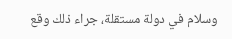وسلام في دولة مستقلة، جراء ذلك وقع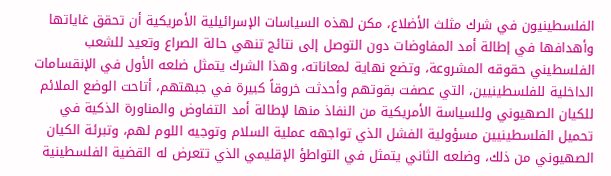الفلسطينيون في شرك مثلث الأضلاع، مكن لهذه السياسات الإسرائيلية الأمريكية أن تحقق غاياتها وأهدافها في إطالة أمد المفاوضات دون التوصل إلى نتائج تنهي حالة الصراع وتعيد للشعب الفلسطيني حقوقه المشروعة، وتضع نهاية لمعاناته، وهذا الشرك يتمثل ضلعه الأول في الإنقسامات الداخلية للفلسطينيين، التي عصفت بقوتهم وأحدثت خروقاً كبيرة في جبهتهم، أتاحت الوضع الملائم للكيان الصهيوني وللسياسة الأمريكية من النفاذ منها لإطالة أمد التفاوض والمناورة الذكية في تحميل الفلسطينيين مسؤولية الفشل الذي تواجهه عملية السلام وتوجيه اللوم لهم، وتبرئة الكيان الصهيوني من ذلك، وضلعه الثاني يتمثل في التواطؤ الإقليمي الذي تتعرض له القضية الفلسطينية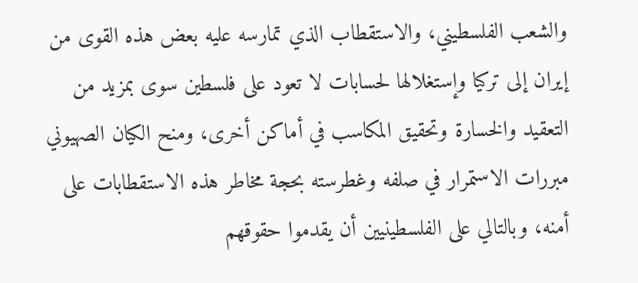والشعب الفلسطيني، والاستقطاب الذي تمارسه عليه بعض هذه القوى من إيران إلى تركيا وإستغلالها لحسابات لا تعود على فلسطين سوى بمزيد من التعقيد والخسارة وتحقيق المكاسب في أماكن أخرى، ومنح الكيان الصهيوني مبررات الاستمرار في صلفه وغطرسته بحجة مخاطر هذه الاستقطابات على أمنه، وبالتالي على الفلسطينيين أن يقدموا حقوقهم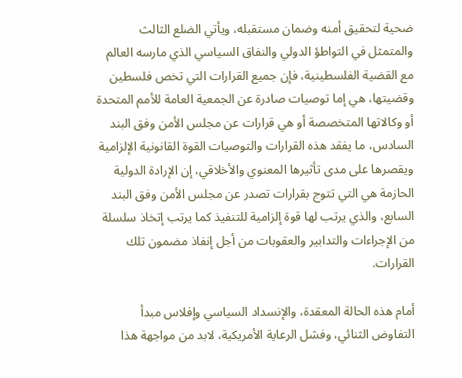ضحية لتحقيق أمنه وضمان مستقبله، ويأتي الضلع الثالث والمتمثل في التواطؤ الدولي والنفاق السياسي الذي مارسه العالم مع القضية الفلسطينية، فإن جميع القرارات التي تخص فلسطين وقضيتها، هي إما توصيات صادرة عن الجمعية العامة للأمم المتحدة أو وكالاتها المتخصصة أو هي قرارات عن مجلس الأمن وفق البند السادس، ما يفقد هذه القرارات والتوصيات القوة القانونية الإلزامية ويقصرها على مدى تأثيرها المعنوي والأخلاقي، إن الإرادة الدولية الحازمة هي التي تتوج بقرارات تصدر عن مجلس الأمن وفق البند السابع، والذي يرتب لها قوة إلزامية للتنفيذ كما يرتب إتخاذ سلسلة من الإجراءات والتدابير والعقوبات من أجل إنفاذ مضمون تلك القرارات.

أمام هذه الحالة المعقدة، والإنسداد السياسي وإفلاس مبدأ التفاوض الثنائي، وفشل الرعاية الأمريكية، لابد من مواجهة هذا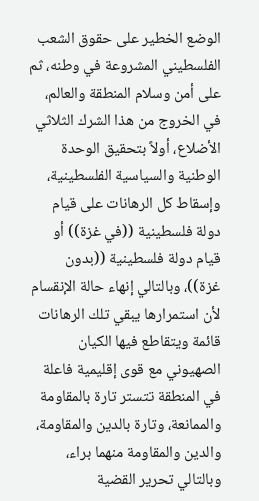الوضع الخطير على حقوق الشعب الفلسطيني المشروعة في وطنه، ثم على أمن وسلام المنطقة والعالم، في الخروج من هذا الشرك الثلاثي الأضلاع، أولاً بتحقيق الوحدة الوطنية والسياسية الفلسطينية، وإسقاط كل الرهانات على قيام دولة فلسطينية ((في غزة)) أو قيام دولة فلسطينية ((بدون غزة))، وبالتالي إنهاء حالة الإنقسام لأن استمرارها يبقي تلك الرهانات قائمة ويتقاطع فيها الكيان الصهيوني مع قوى إقليمية فاعلة في المنطقة تتستر تارة بالمقاومة والممانعة، وتارة بالدين والمقاومة، والدين والمقاومة منهما براء، وبالتالي تحرير القضية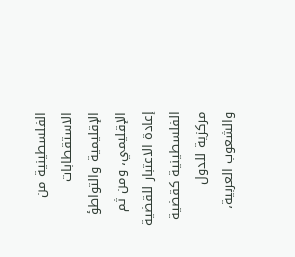الفلسطينية من الاستقطابات الإقليمية والتواطؤ الإقليمي، ومن ثم إعادة الاعتبار للقضية الفلسطينية كقضية مركزية للدول والشعوب العربية،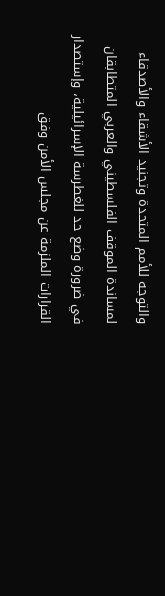والتوجه للأمم المتحدة وتجنيد الأشقاء والأصدقاء لمساندة الموقف الفلسطيني والعربي المتطابقان في ضرورة وضع حد للغطرسة الإسرائيلية، وإستصدار القرارات الملزمة عن مجلس الأمن وفق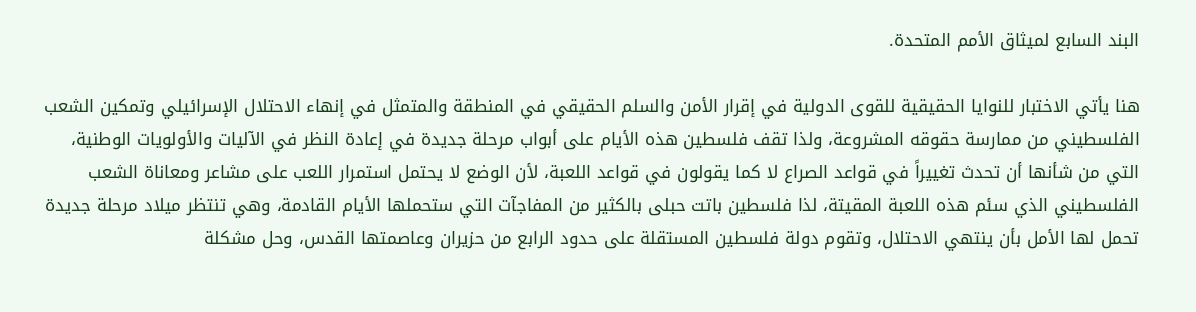البند السابع لميثاق الأمم المتحدة.

هنا يأتي الاختبار للنوايا الحقيقية للقوى الدولية في إقرار الأمن والسلم الحقيقي في المنطقة والمتمثل في إنهاء الاحتلال الإسرائيلي وتمكين الشعب الفلسطيني من ممارسة حقوقه المشروعة، ولذا تقف فلسطين هذه الأيام على أبواب مرحلة جديدة في إعادة النظر في الآليات والأولويات الوطنية، التي من شأنها أن تحدث تغييراً في قواعد الصراع لا كما يقولون في قواعد اللعبة، لأن الوضع لا يحتمل استمرار اللعب على مشاعر ومعاناة الشعب الفلسطيني الذي سئم هذه اللعبة المقيتة، لذا فلسطين باتت حبلى بالكثير من المفاجآت التي ستحملها الأيام القادمة، وهي تنتظر ميلاد مرحلة جديدة تحمل لها الأمل بأن ينتهي الاحتلال، وتقوم دولة فلسطين المستقلة على حدود الرابع من حزيران وعاصمتها القدس، وحل مشكلة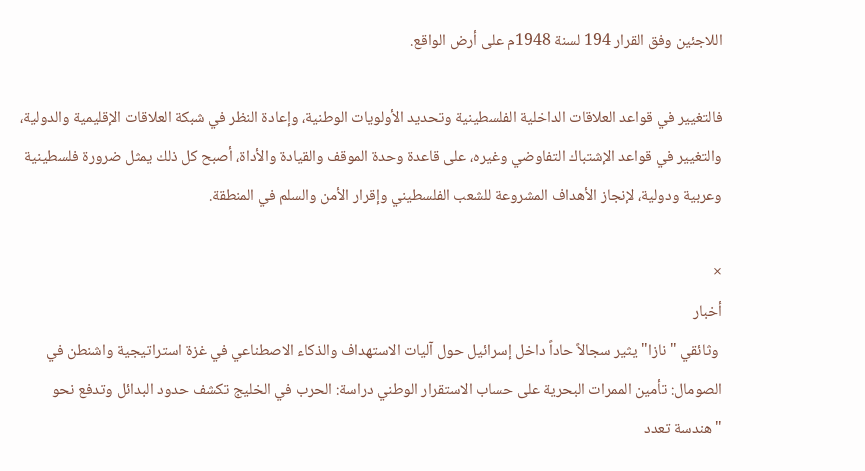اللاجئين وفق القرار 194 لسنة 1948م على أرض الواقع.

فالتغيير في قواعد العلاقات الداخلية الفلسطينية وتحديد الأولويات الوطنية، وإعادة النظر في شبكة العلاقات الإقليمية والدولية، والتغيير في قواعد الإشتباك التفاوضي وغيره، على قاعدة وحدة الموقف والقيادة والأداة، أصبح كل ذلك يمثل ضرورة فلسطينية وعربية ودولية، لإنجاز الأهداف المشروعة للشعب الفلسطيني وإقرار الأمن والسلم في المنطقة.

×
أخبار
 وثائقي "نازا" يثير سجالاً حاداً داخل إسرائيل حول آليات الاستهداف والذكاء الاصطناعي في غزة استراتيجية واشنطن في الصومال: تأمين الممرات البحرية على حساب الاستقرار الوطني دراسة: الحرب في الخليج تكشف حدود البدائل وتدفع نحو "هندسة تعدد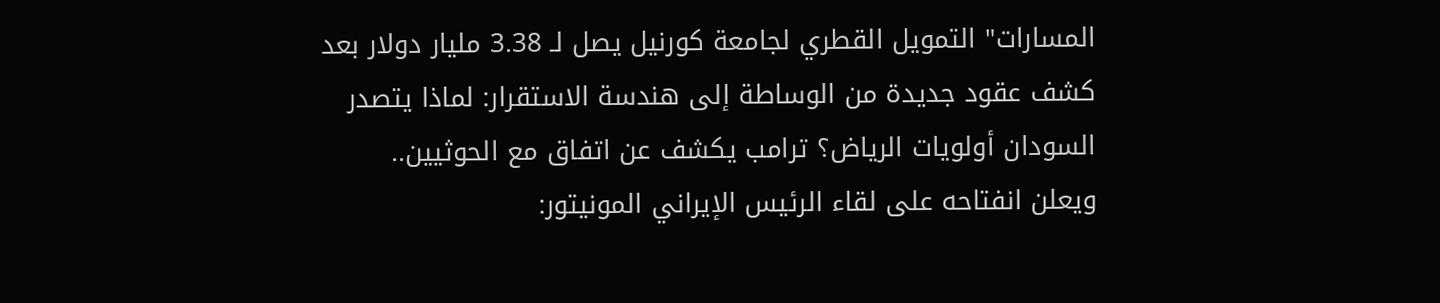المسارات" التمويل القطري لجامعة كورنيل يصل لـ 3.38 مليار دولار بعد كشف عقود جديدة من الوساطة إلى هندسة الاستقرار: لماذا يتصدر السودان أولويات الرياض؟ ترامب يكشف عن اتفاق مع الحوثيين.. ويعلن انفتاحه على لقاء الرئيس الإيراني المونيتور: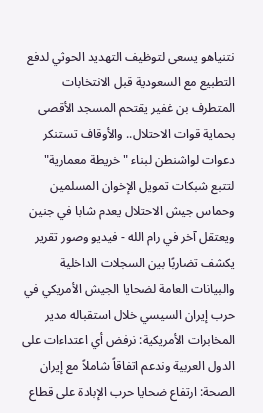نتنياهو يسعى لتوظيف التهديد الحوثي لدفع التطبيع مع السعودية قبل الانتخابات المتطرف بن غفير يقتحم المسجد الأقصى بحماية قوات الاحتلال.. والأوقاف تستنكر دعوات لواشنطن لبناء "خريطة معمارية" لتتبع شبكات تمويل الإخوان المسلمين وحماس جيش الاحتلال يعدم شابا في جنين ويعتقل آخر في رام الله - فيديو وصور تقرير يكشف تضاربًا بين السجلات الداخلية والبيانات العامة لضحايا الجيش الأمريكي في حرب إيران السيسي خلال استقباله مدير المخابرات الأمريكية: نرفض أي اعتداءات على الدول العربية وندعم اتفاقاً شاملاً مع إيران الصحة: ارتفاع ضحايا حرب الإبادة على قطاع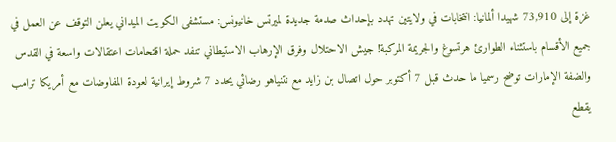غزة إلى 73,910 شهيدا ألمانيا: انتخابات في ولايتين تهدد بإحداث صدمة جديدة لميرتس خانيونس: مستشفى الكويت الميداني يعلن التوقف عن العمل في جميع الأقسام باستثناء الطوارئ هرتسوغ والجريمة المركبة! جيش الاحتلال وفرق الإرهاب الاستيطاني تنفد حملة اقتحامات اعتقالات واسعة في القدس والضفة الإمارات توضح رسميا ما حدث قبل 7 أكتوبر حول اتصال بن زايد مع نتنياهو رضائي يحدد 7 شروط إيرانية لعودة المفاوضات مع أمريكا ترامب يقطع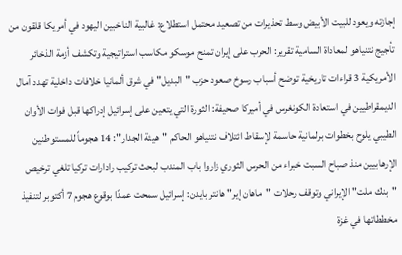إجازته ويعود للبيت الأبيض وسط تحذيرات من تصعيد محتمل استطلاع: غالبية الناخبين اليهود في أمريكا قلقون من تأجيج نتنياهو لمعاداة السامية تقرير: الحرب على إيران تمنح موسكو مكاسب استراتيجية وتكشف أزمة الذخائر الأمريكية 3 قراءات تاريخية توضح أسباب رسوخ صعود حزب "البديل" في شرق ألمانيا خلافات داخلية تهدد آمال الديمقراطيين في استعادة الكونغرس في أميركا صحيفة: الثورة التي يتعين على إسرائيل إدراكها قبل فوات الأوان الطيبي يلوح بخطوات برلمانية حاسمة لإسقاط ائتلاف نتنياهو الحاكم "هيئة الجدار": 14 هجوماً للمستوطنين الإرهابيين منذ صباح السبت خبراء من الحرس الثوري زاروا باب المندب لبحث تركيب رادارات تركيا تلغي ترخيص "بنك ملت" الإيراني وتوقف رحلات "ماهان إير" هانتر بايدن: إسرائيل سمحت عمدًا بوقوع هجوم 7 أكتوبر لتنفيذ مخططاتها في غزة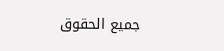جميع الحقوق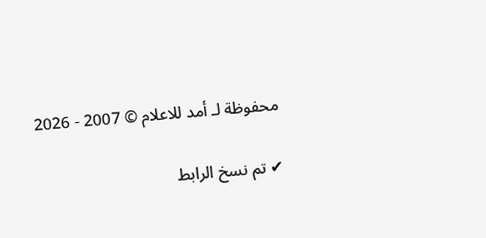محفوظة لـ أمد للاعلام © 2007 - 2026

✔ تم نسخ الرابط